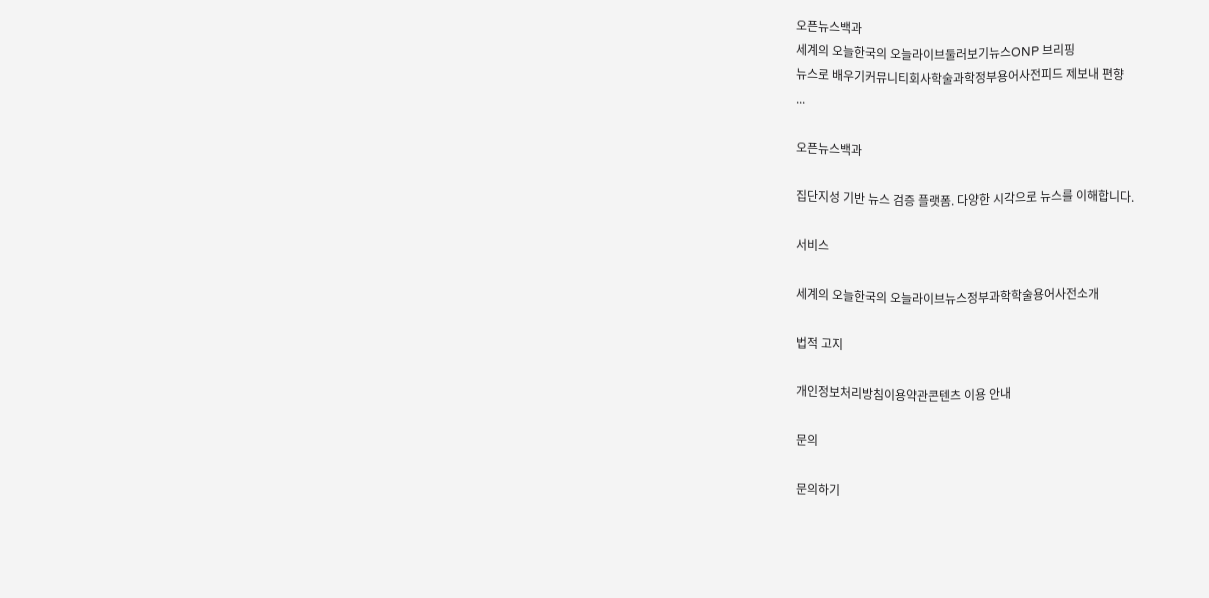오픈뉴스백과
세계의 오늘한국의 오늘라이브둘러보기뉴스ONP 브리핑
뉴스로 배우기커뮤니티회사학술과학정부용어사전피드 제보내 편향
...

오픈뉴스백과

집단지성 기반 뉴스 검증 플랫폼. 다양한 시각으로 뉴스를 이해합니다.

서비스

세계의 오늘한국의 오늘라이브뉴스정부과학학술용어사전소개

법적 고지

개인정보처리방침이용약관콘텐츠 이용 안내

문의

문의하기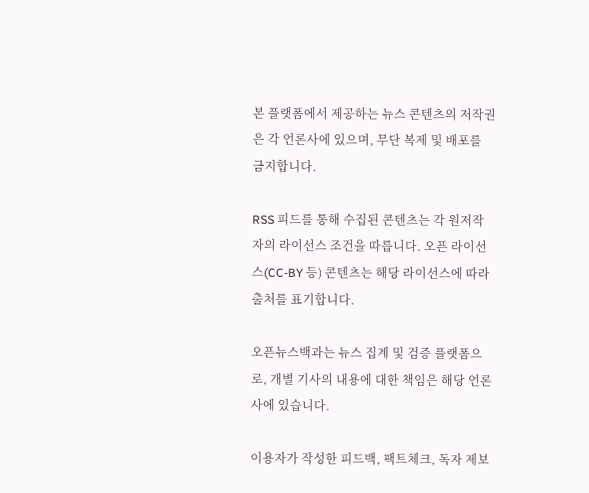본 플랫폼에서 제공하는 뉴스 콘텐츠의 저작권은 각 언론사에 있으며, 무단 복제 및 배포를 금지합니다.

RSS 피드를 통해 수집된 콘텐츠는 각 원저작자의 라이선스 조건을 따릅니다. 오픈 라이선스(CC-BY 등) 콘텐츠는 해당 라이선스에 따라 출처를 표기합니다.

오픈뉴스백과는 뉴스 집계 및 검증 플랫폼으로, 개별 기사의 내용에 대한 책임은 해당 언론사에 있습니다.

이용자가 작성한 피드백, 팩트체크, 독자 제보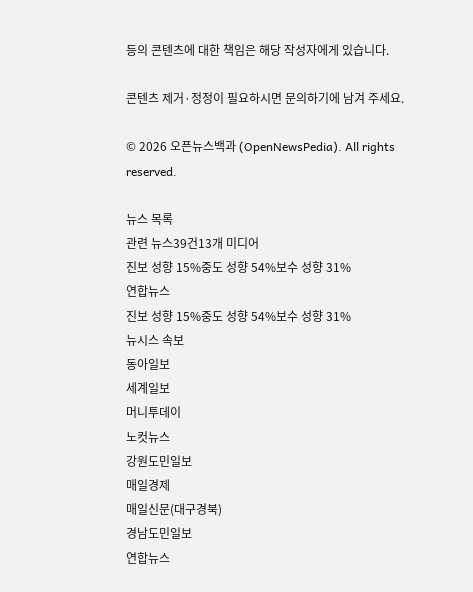등의 콘텐츠에 대한 책임은 해당 작성자에게 있습니다.

콘텐츠 제거·정정이 필요하시면 문의하기에 남겨 주세요.

© 2026 오픈뉴스백과 (OpenNewsPedia). All rights reserved.

뉴스 목록
관련 뉴스39건13개 미디어
진보 성향 15%중도 성향 54%보수 성향 31%
연합뉴스
진보 성향 15%중도 성향 54%보수 성향 31%
뉴시스 속보
동아일보
세계일보
머니투데이
노컷뉴스
강원도민일보
매일경제
매일신문(대구경북)
경남도민일보
연합뉴스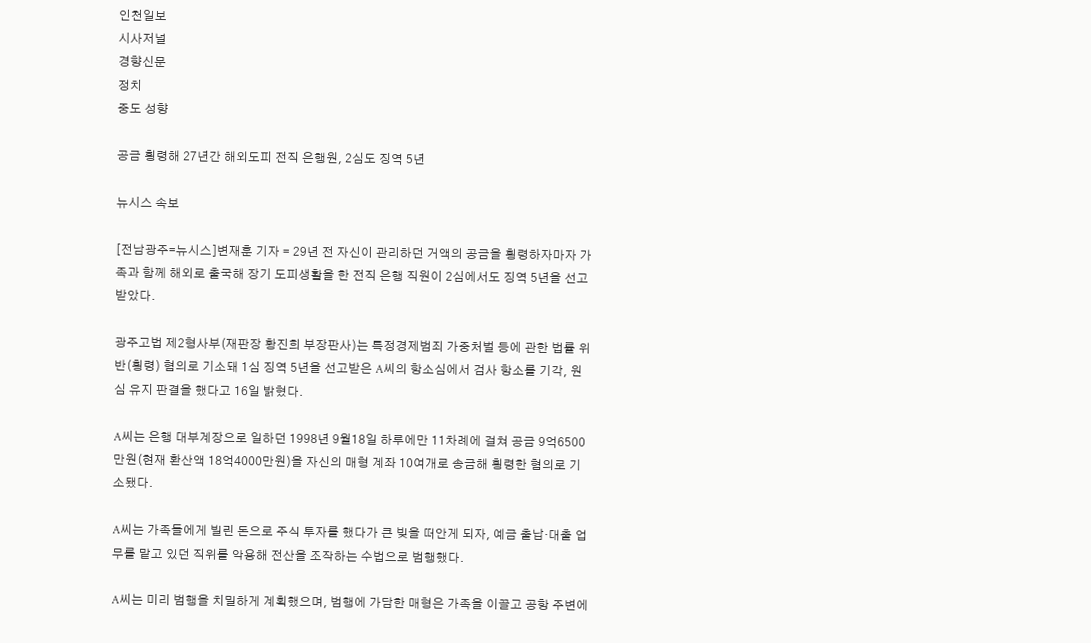인천일보
시사저널
경향신문
정치
중도 성향

공금 횡령해 27년간 해외도피 전직 은행원, 2심도 징역 5년

뉴시스 속보

[전남광주=뉴시스]변재훈 기자 = 29년 전 자신이 관리하던 거액의 공금을 횡령하자마자 가족과 함께 해외로 출국해 장기 도피생활을 한 전직 은행 직원이 2심에서도 징역 5년을 선고받았다.

광주고법 제2형사부(재판장 황진희 부장판사)는 특정경제범죄 가중처벌 등에 관한 법률 위반(횡령) 혐의로 기소돼 1심 징역 5년을 선고받은 A씨의 항소심에서 검사 항소를 기각, 원심 유지 판결을 했다고 16일 밝혔다.

A씨는 은행 대부계장으로 일하던 1998년 9월18일 하루에만 11차례에 걸쳐 공금 9억6500만원(현재 환산액 18억4000만원)을 자신의 매형 계좌 10여개로 송금해 횡령한 혐의로 기소됐다.

A씨는 가족들에게 빌린 돈으로 주식 투자를 했다가 큰 빚을 떠안게 되자, 예금 출납·대출 업무를 맡고 있던 직위를 악용해 전산을 조작하는 수법으로 범행했다.

A씨는 미리 범행을 치밀하게 계획했으며, 범행에 가담한 매형은 가족을 이끌고 공항 주변에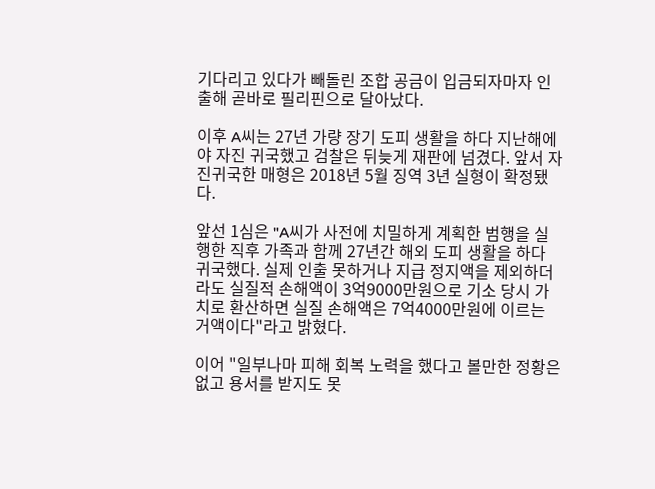기다리고 있다가 빼돌린 조합 공금이 입금되자마자 인출해 곧바로 필리핀으로 달아났다.

이후 A씨는 27년 가량 장기 도피 생활을 하다 지난해에야 자진 귀국했고 검찰은 뒤늦게 재판에 넘겼다. 앞서 자진귀국한 매형은 2018년 5월 징역 3년 실형이 확정됐다.

앞선 1심은 "A씨가 사전에 치밀하게 계획한 범행을 실행한 직후 가족과 함께 27년간 해외 도피 생활을 하다 귀국했다. 실제 인출 못하거나 지급 정지액을 제외하더라도 실질적 손해액이 3억9000만원으로 기소 당시 가치로 환산하면 실질 손해액은 7억4000만원에 이르는 거액이다"라고 밝혔다.

이어 "일부나마 피해 회복 노력을 했다고 볼만한 정황은 없고 용서를 받지도 못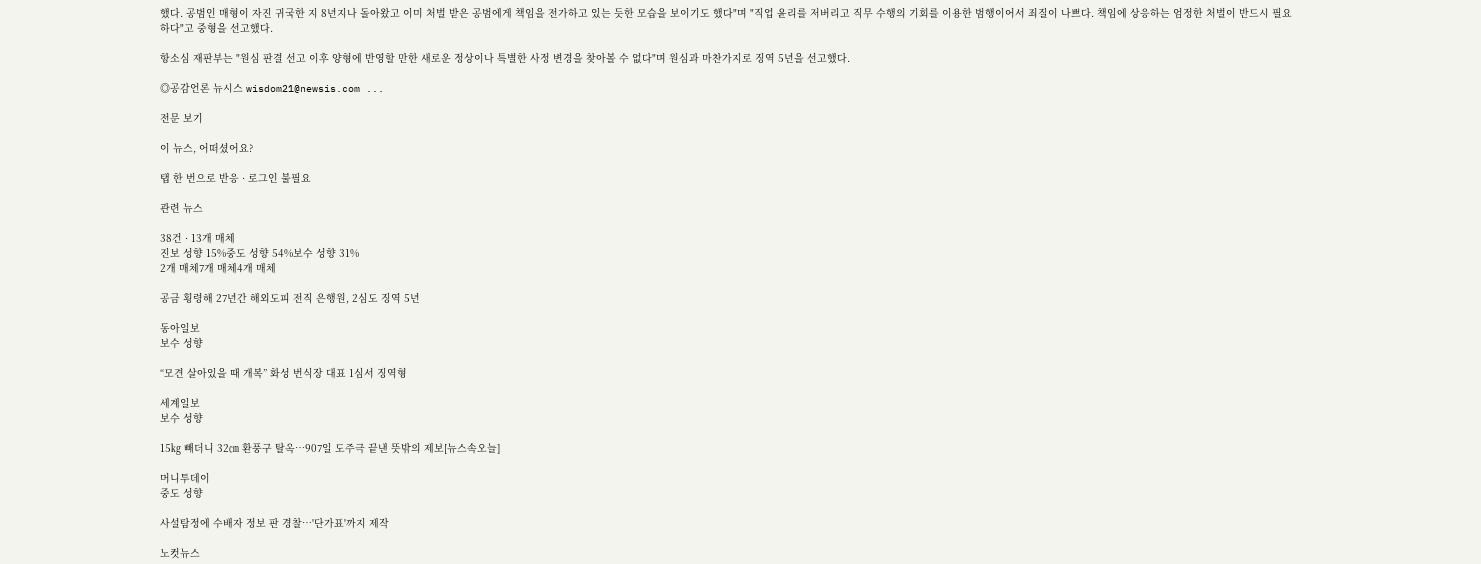했다. 공범인 매형이 자진 귀국한 지 8년지나 돌아왔고 이미 처벌 받은 공범에게 책임을 전가하고 있는 듯한 모습을 보이기도 했다"며 "직업 윤리를 저버리고 직무 수행의 기회를 이용한 범행이어서 죄질이 나쁘다. 책임에 상응하는 엄정한 처벌이 반드시 필요하다"고 중형을 선고했다.

항소심 재판부는 "원심 판결 선고 이후 양형에 반영할 만한 새로운 정상이나 특별한 사정 변경을 찾아볼 수 없다"며 원심과 마찬가지로 징역 5년을 선고했다.

◎공감언론 뉴시스 wisdom21@newsis.com ...

전문 보기

이 뉴스, 어떠셨어요?

탭 한 번으로 반응 · 로그인 불필요

관련 뉴스

38건 · 13개 매체
진보 성향 15%중도 성향 54%보수 성향 31%
2개 매체7개 매체4개 매체

공금 횡령해 27년간 해외도피 전직 은행원, 2심도 징역 5년

동아일보
보수 성향

“모견 살아있을 때 개복” 화성 번식장 대표 1심서 징역형

세계일보
보수 성향

15㎏ 빼더니 32㎝ 환풍구 탈옥…907일 도주극 끝낸 뜻밖의 제보[뉴스속오늘]

머니투데이
중도 성향

사설탐정에 수배자 정보 판 경찰…'단가표'까지 제작

노컷뉴스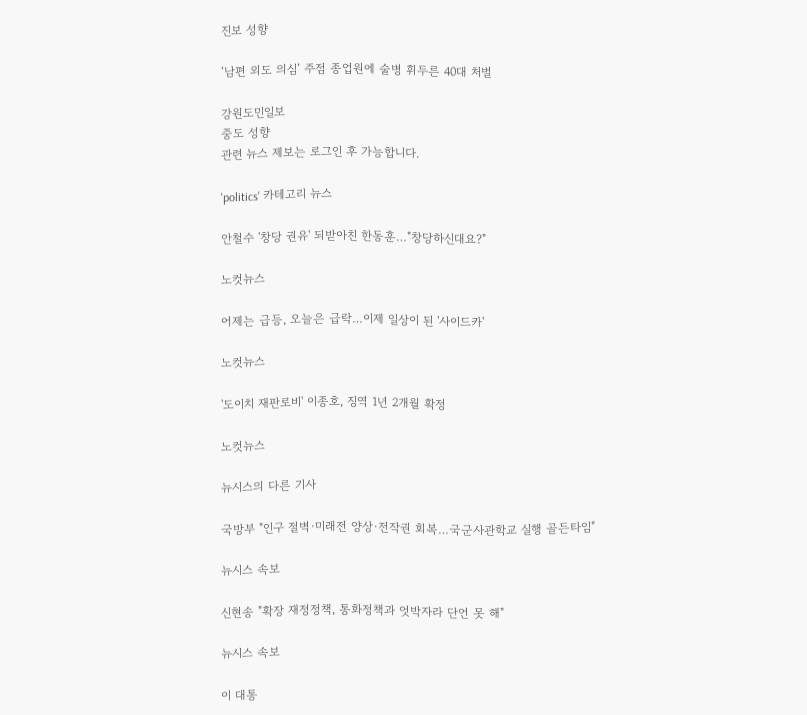진보 성향

‘남편 외도 의심’ 주점 종업원에 술병 휘두른 40대 처벌

강원도민일보
중도 성향
관련 뉴스 제보는 로그인 후 가능합니다.

'politics' 카테고리 뉴스

안철수 '창당 권유' 되받아친 한동훈…"창당하신대요?"

노컷뉴스

어제는 급등, 오늘은 급락…이제 일상이 된 '사이드카'

노컷뉴스

'도이치 재판로비' 이종호, 징역 1년 2개월 확정

노컷뉴스

뉴시스의 다른 기사

국방부 "인구 절벽·미래전 양상·전작권 회복…국군사관학교 실행 골든타임"

뉴시스 속보

신현송 "확장 재정정책, 통화정책과 엇박자라 단언 못 해"

뉴시스 속보

이 대통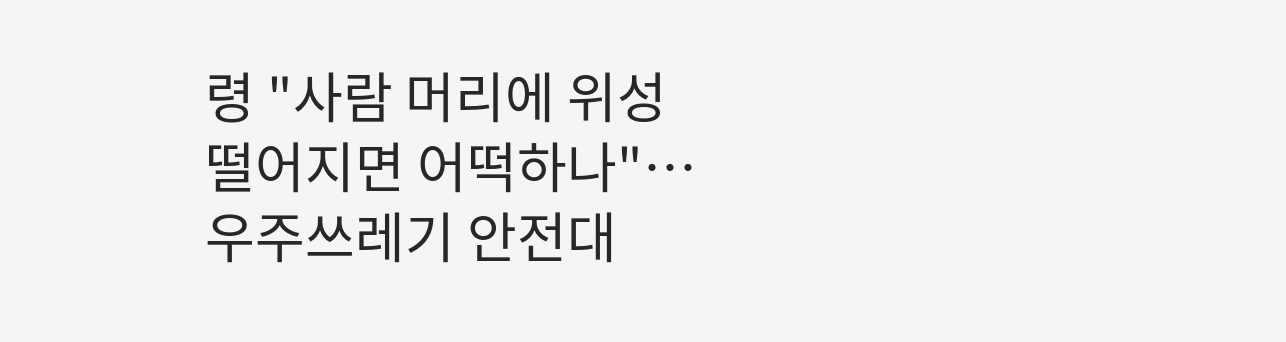령 "사람 머리에 위성 떨어지면 어떡하나"…우주쓰레기 안전대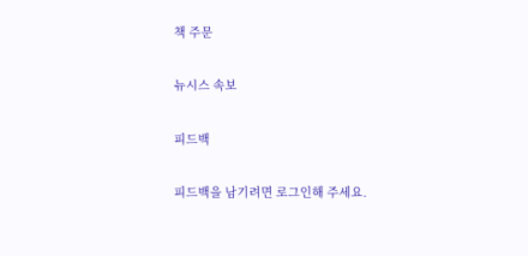책 주문

뉴시스 속보

피드백

피드백을 남기려면 로그인해 주세요.